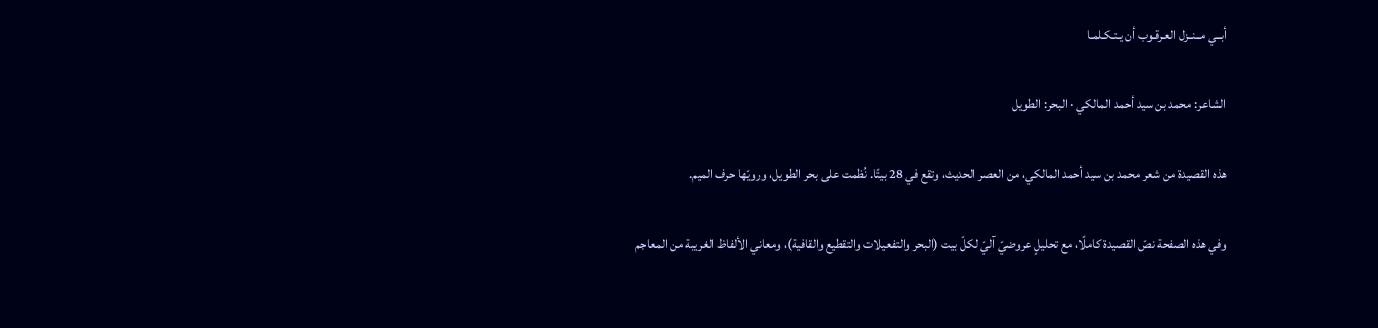أبــي مــنــزل العـرقـوب أن يـتـكـلمـا

الشاعر: محمد بن سيد أحمد المالكي · البحر: الطويل

هذه القصيدة من شعر محمد بن سيد أحمد المالكي، من العصر الحديث، وتقع في 28 بيتًا. نُظمت على بحر الطويل، ورويّها حرف الميم.

وفي هذه الصفحة نصّ القصيدة كاملًا، مع تحليلٍ عروضيّ آليّ لكلّ بيت (البحر والتفعيلات والتقطيع والقافية)، ومعاني الألفاظ الغريبة من المعاجم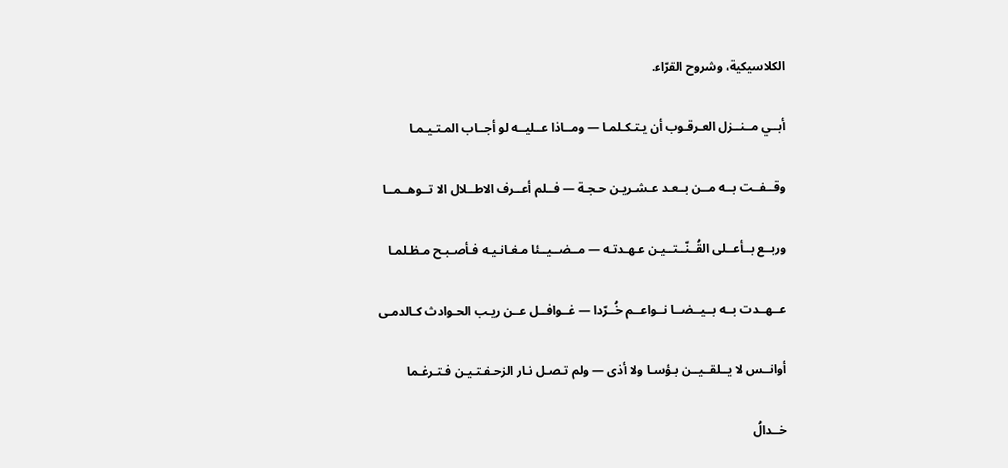الكلاسيكية، وشروح القرّاء.

أبــي مــنــزل العـرقـوب أن يـتـكـلمـا — ومــاذا عــليــه لو أجــاب المـتـيـمـا

وقــفــت بــه مــن بــعـد عـشـريـن حـجـة — فــلم أعــرف الاطــلال الا تــوهــمــا

وربــع بــأعــلى القُــنّــتــيـن عـهـدتـه — مــضــيــئا مـغـانـيـه فـأصـبـح مـظـلمـا

عــهــدت بــه بــيــضــا نــواعــم خُــرّدا — غــوافــل عــن ريـب الحـوادث كـالدمـى

أوانــس لا يــلقــيــن بـؤسـا ولا أذى — ولم تـصـل نـار الزحـفـتـيـن فـتـرغـما

خــدالُ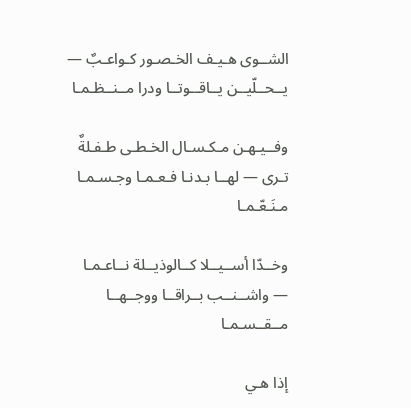الشــوى هـيـف الخـصـور كـواعـبٌ — يــحــلّيــن يــاقــوتــا ودرا مــنــظـمـا

وفــيـهـن مـكـسـال الخـطـى طـفـلةٌ تـرى — لهــا بـدنـا فـعـمـا وجـسـمـا مـنَـعّـمـا

وخــدّا أســيــلا كــالوذيــلة نــاعـمـا — واشــنــب بــراقــا ووجــهــا مــقــسـمـا

إذا هـي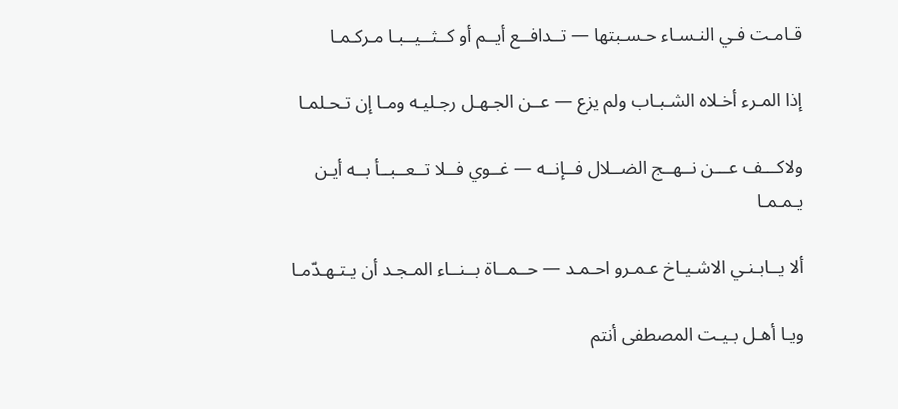قـامـت فـي النـسـاء حـسـبتها — تــدافــع أيــم أو كــثــيــبـا مـركـمـا

إذا المـرء أخـلاه الشـبـاب ولم يزع — عــن الجـهـل رجـليـه ومـا إن تـحـلمـا

ولاكـــف عـــن نــهــج الضــلال فــإنــه — غــوي فــلا تــعــبــأ بــه أيـن يـمـمـا

ألا يــابـنـي الاشـيـاخ عـمـرو احـمـد — حــمــاة بــنــاء المـجـد أن يـتـهـدّمـا

ويـا أهـل بـيـت المصطفى أنتم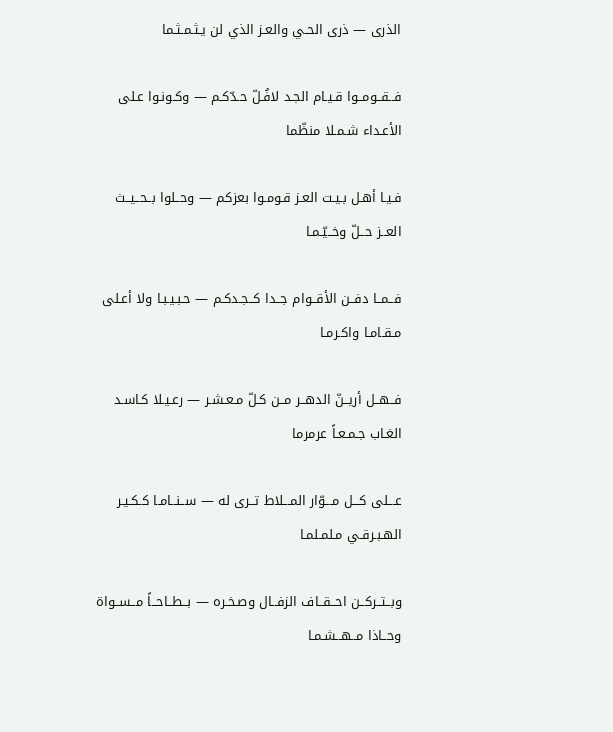الذرى — ذرى الحـي والعـز الذي لن يـثـمـثـما

فــقــومــوا قـيـام الجـد لافُـلّ حـدّكـم — وكـونـوا عـلى الأعـداء شـمـلا منظّما

فـيـا أهـل بـيـت العـز قـومـوا بعزكم — وحــلوا بــحــيــث العــز حــلّ وخــيّـمـا

فــمــا دفــن الأقــوام جــدا كــجـدكـم — حـبـيـبـا ولا أعـلى مـقـامـا واكـرمـا

فــهــل أريــنّ الدهــر مــن كـلّ مـعـشـر — رعـيـلا كـاسـد الغـاب جـمـعـاً عرمرما

عـــلى كـــل مـــوّار المـــلاط تــرى له — ســنــامـا كـكـيـر الهـبـرقـي مـلمـلمـا

وبــتــركــن احــقــاف الزفــال وصـخـره — بــطــاحــاً مــســواة وحــاذا مــهــشـمـا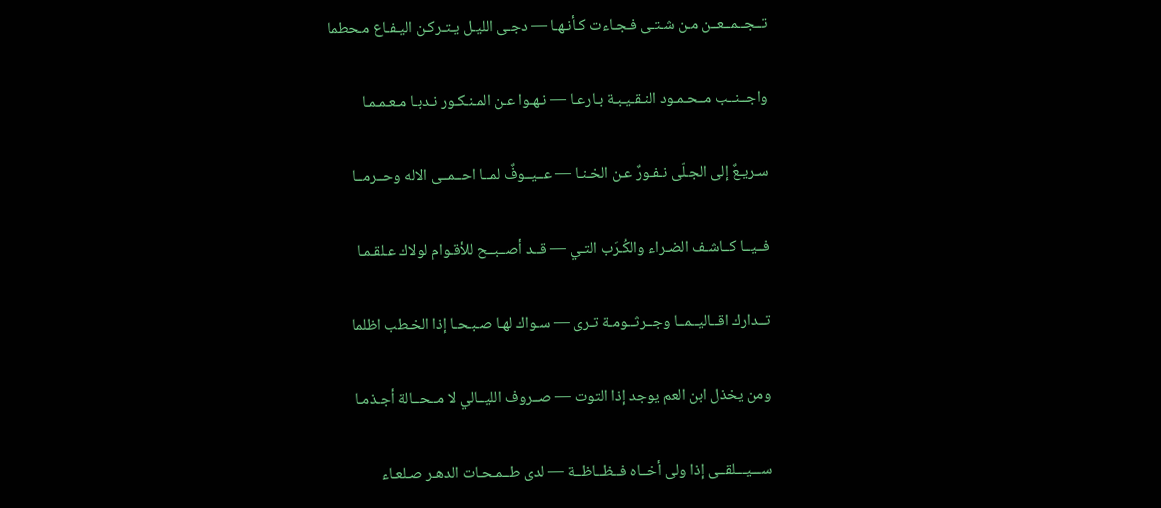تــجــمــعــن مـن شـتـى فـجـاءت كـأنـهـا — دجـى الليـل يـتـركـن اليـفـاع مـحطما

واجــنــب مــحـمـود النـقـيـبـة بـارعـا — نـهـوا عـن المـنـكـور نـدبـا مـعـمـمـا

سـريـعٌ إلى الجـلّى نـفـورٌ عـن الخـنـا — عــيــوفٌ لمــا احــمــى الاله وحــرمــا

فــيــا كــاشـف الضـراء والكُـرَب التـي — قــد أصــبــح للأقـوام لولاك عـلقـمـا

تــدارك اقــاليــمــا وجــرثــومـة تـرى — سـواك لهـا صـبـحـا إذا الخـطب اظلما

ومن يخذل ابن العم يوجد إذا التوت — صــروف الليــالي لا مــحــالة أجـذمـا

ســـيـــلقــى إذا ولى أخــاه فــظــاظــة — لدى طــمـحـات الدهـر صـلعـاء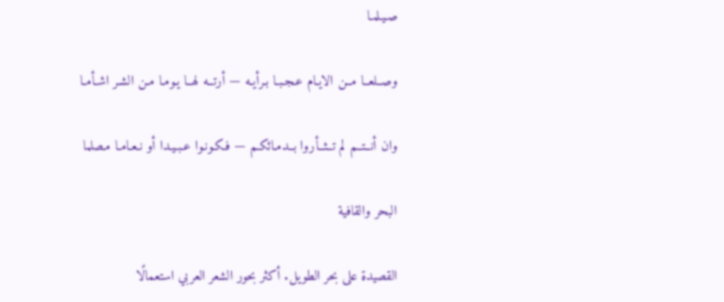صـيـلمـا

وصــلعــا مــن الايـام عـجـبـا بـرأيـه — أرتــه لهــا يـومـا مـن الشـر اشـأمـا

وان أنــتــم لم تــثــأروا بــدمـائكـم — فـكـونـوا عـبـيـدا أو نـعـامـا مـصلما

البحر والقافية

القصيدة على بحر الطويل. أكثر بحور الشعر العربي استعمالًا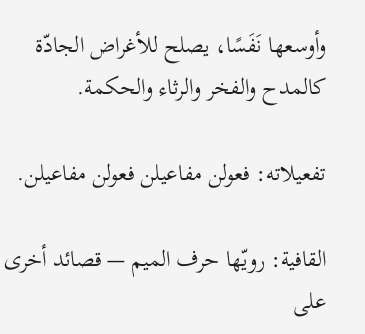وأوسعها نَفَسًا، يصلح للأغراض الجادّة كالمدح والفخر والرثاء والحكمة.

تفعيلاته: فعولن مفاعيلن فعولن مفاعيلن.

القافية: رويّها حرف الميم — قصائد أخرى على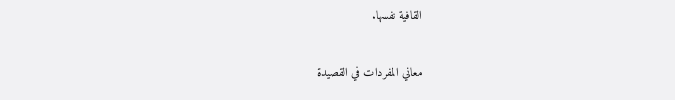القافية نفسها.

معاني المفردات في القصيدة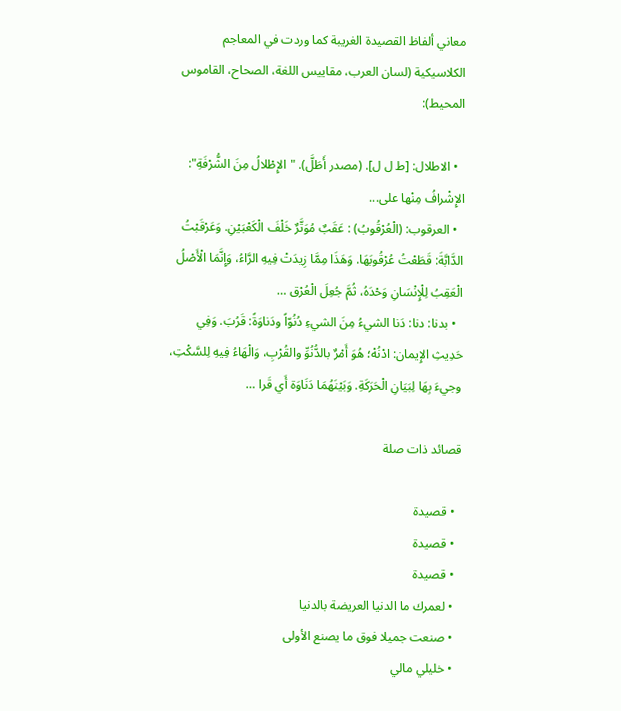معاني ألفاظ القصيدة الغريبة كما وردت في المعاجم الكلاسيكية (لسان العرب، مقاييس اللغة، الصحاح، القاموس المحيط):

  • الاطلال: [ط ل ل]. (مصدر أَطَلَّ). "الإِطْلالُ مِنَ الشُّرْفَةِ": الإِشْرافُ مِنْها على...
  • العرقوب: (الْعُرْقُوبُ) : عَقَبٌ مُوَتَّرٌ خَلْفَ الْكَعْبَيْنِ. وَعَرْقَبْتُ الدَّابَّةَ: قَطَعْتُ عُرْقُوبَهَا. وَهَذَا مِمَّا زِيدَتْ فِيهِ الرَّاءُ، وَإِنَّمَا الْأَصْلُ الْعَقِبُ لِلْإِنْسَانِ وَحْدَهُ، ثُمَّ جُعِلَ الْعُرْق …
  • بدنا: دنا: دَنا الشيءُ مِنَ الشيءِ دُنُوّاً ودَناوَةً: قَرُبَ. وَفِي حَدِيثِ الإِيمان: ادْنُهْ؛ هُوَ أَمْرٌ بالدُّنُوِّ والقُرْبِ، وَالْهَاءُ فِيهِ لِلسَّكْتِ، وجيءَ بِهَا لِبَيَانِ الْحَرَكَةِ. وَبَيْنَهُمَا دَنَاوَة أَي قَرا …

قصائد ذات صلة

  • قصيدة
  • قصيدة
  • قصيدة
  • لعمرك ما الدنيا العريضة بالدنيا
  • صنعت جميلا فوق ما يصنع الأولى
  • خليلي مالي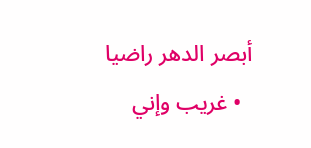أبصر الدهر راضيا
  • غريب وإني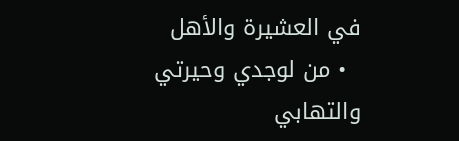في العشيرة والأهل
  • من لوجدي وحيرتي والتهابي